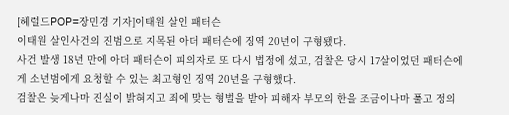[헤럴드POP=장민경 기자]이태원 살인 패터슨
이태원 살인사건의 진범으로 지목된 아더 패터슨에 징역 20년이 구형됐다.
사건 발생 18년 만에 아더 패터슨이 피의자로 또 다시 법정에 섰고, 검찰은 당시 17살이었던 패터슨에게 소년범에게 요청할 수 있는 최고형인 징역 20년을 구형했다.
검찰은 늦게나마 진실이 밝혀지고 죄에 맞는 형벌을 받아 피해자 부모의 한을 조금이나마 풀고 정의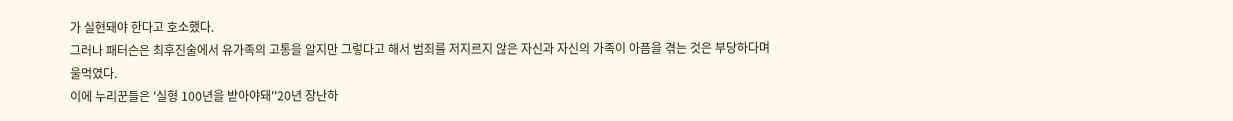가 실현돼야 한다고 호소했다.
그러나 패터슨은 최후진술에서 유가족의 고통을 알지만 그렇다고 해서 범죄를 저지르지 않은 자신과 자신의 가족이 아픔을 겪는 것은 부당하다며 울먹였다.
이에 누리꾼들은 '실형 100년을 받아야돼''20년 장난하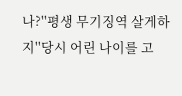나?''평생 무기징역 살게하지''당시 어린 나이를 고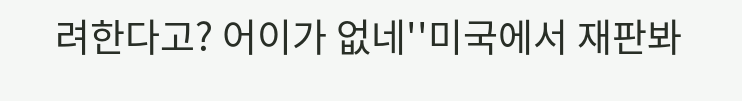려한다고? 어이가 없네''미국에서 재판봐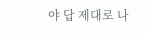야 답 제대로 나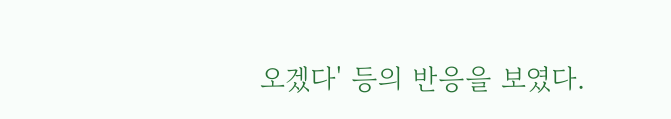오겠다' 등의 반응을 보였다.